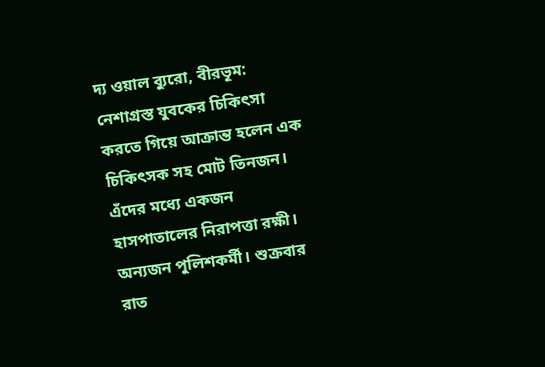দ্য ওয়াল ব্যুরো, বীরভূম: নেশাগ্রস্ত যুবকের চিকিৎসা করতে গিয়ে আক্রান্ত হলেন এক চিকিৎসক সহ মোট তিনজন। এঁদের মধ্যে একজন হাসপাতালের নিরাপত্তা রক্ষী। অন্যজন পুলিশকর্মী। শুক্রবার রাত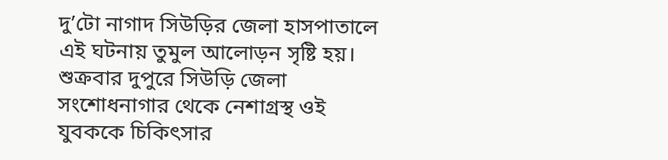দু’টো নাগাদ সিউড়ির জেলা হাসপাতালে এই ঘটনায় তুমুল আলোড়ন সৃষ্টি হয়।
শুক্রবার দুপুরে সিউড়ি জেলা সংশোধনাগার থেকে নেশাগ্রস্থ ওই যুবককে চিকিৎসার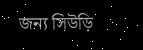জন্য সিউড়ি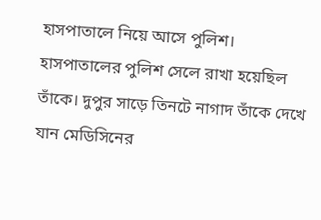হাসপাতালে নিয়ে আসে পুলিশ। হাসপাতালের পুলিশ সেলে রাখা হয়েছিল তাঁকে। দুপুর সাড়ে তিনটে নাগাদ তাঁকে দেখে যান মেডিসিনের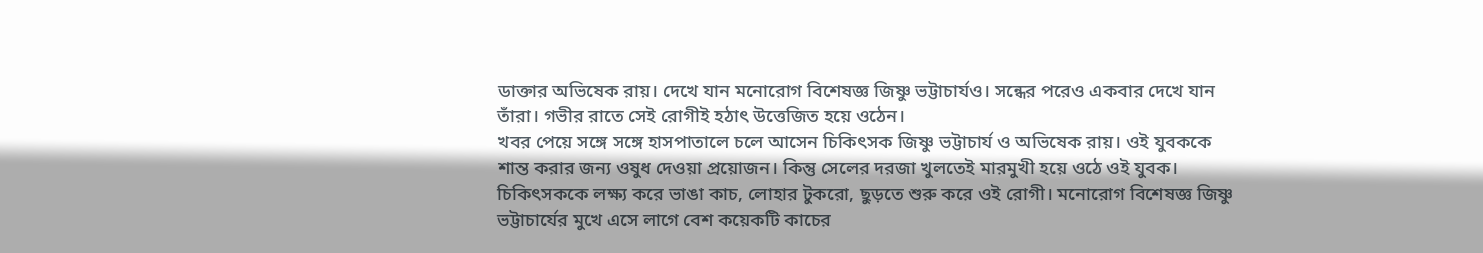ডাক্তার অভিষেক রায়। দেখে যান মনোরোগ বিশেষজ্ঞ জিষ্ণু ভট্টাচার্যও। সন্ধের পরেও একবার দেখে যান তাঁরা। গভীর রাতে সেই রোগীই হঠাৎ উত্তেজিত হয়ে ওঠেন।
খবর পেয়ে সঙ্গে সঙ্গে হাসপাতালে চলে আসেন চিকিৎসক জিষ্ণু ভট্টাচার্য ও অভিষেক রায়। ওই যুবককে শান্ত করার জন্য ওষুধ দেওয়া প্রয়োজন। কিন্তু সেলের দরজা খুলতেই মারমুখী হয়ে ওঠে ওই যুবক। চিকিৎসককে লক্ষ্য করে ভাঙা কাচ, লোহার টুকরো, ছুড়তে শুরু করে ওই রোগী। মনোরোগ বিশেষজ্ঞ জিষ্ণু ভট্টাচার্যের মুখে এসে লাগে বেশ কয়েকটি কাচের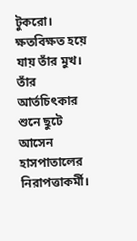টুকরো। ক্ষতবিক্ষত হয়ে যায় তাঁর মুখ।
তাঁর আর্তচিৎকার শুনে ছুটে আসেন হাসপাতালের নিরাপত্তাকর্মী।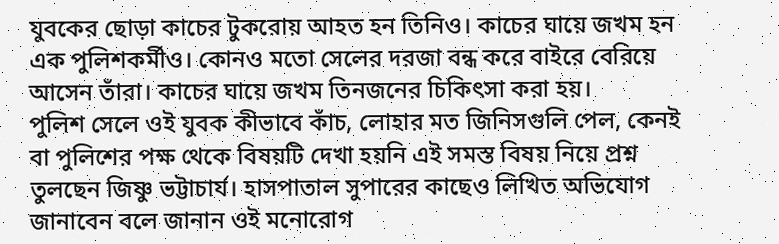যুবকের ছোড়া কাচের টুকরোয় আহত হন তিনিও। কাচের ঘায়ে জখম হন এক পুলিশকর্মীও। কোনও মতো সেলের দরজা বন্ধ করে বাইরে বেরিয়ে আসেন তাঁরা। কাচের ঘায়ে জখম তিনজনের চিকিৎসা করা হয়।
পুলিশ সেলে ওই যুবক কীভাবে কাঁচ, লোহার মত জিনিসগুলি পেল, কেনই বা পুলিশের পক্ষ থেকে বিষয়টি দেখা হয়নি এই সমস্ত বিষয় নিয়ে প্রশ্ন তুলছেন জিষ্ণু ভট্টাচার্য। হাসপাতাল সুপারের কাছেও লিখিত অভিযোগ জানাবেন বলে জানান ওই মনোরোগ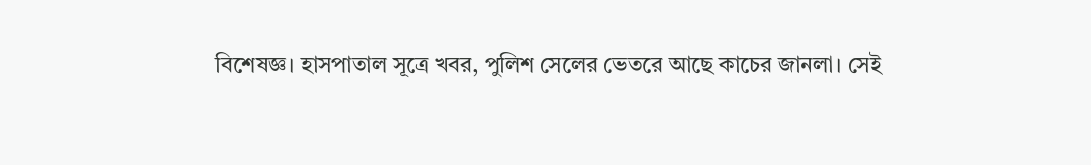বিশেষজ্ঞ। হাসপাতাল সূত্রে খবর, পুলিশ সেলের ভেতরে আছে কাচের জানলা। সেই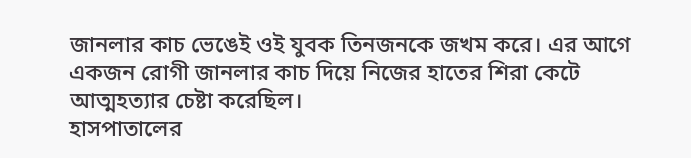জানলার কাচ ভেঙেই ওই যুবক তিনজনকে জখম করে। এর আগে একজন রোগী জানলার কাচ দিয়ে নিজের হাতের শিরা কেটে আত্মহত্যার চেষ্টা করেছিল।
হাসপাতালের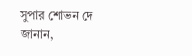সুপার শোভন দে জানান,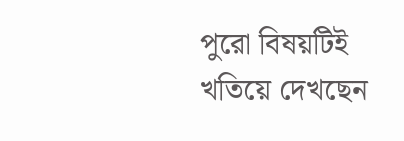পুরো বিষয়টিই খতিয়ে দেখছেন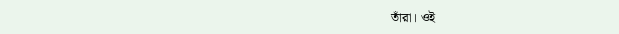তাঁরা। ওই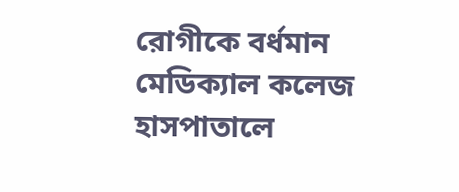রোগীকে বর্ধমান মেডিক্যাল কলেজ হাসপাতালে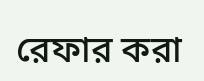রেফার করা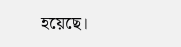হয়েছে।